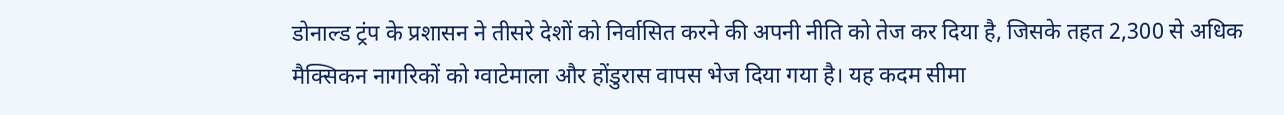डोनाल्ड ट्रंप के प्रशासन ने तीसरे देशों को निर्वासित करने की अपनी नीति को तेज कर दिया है, जिसके तहत 2,300 से अधिक मैक्सिकन नागरिकों को ग्वाटेमाला और होंडुरास वापस भेज दिया गया है। यह कदम सीमा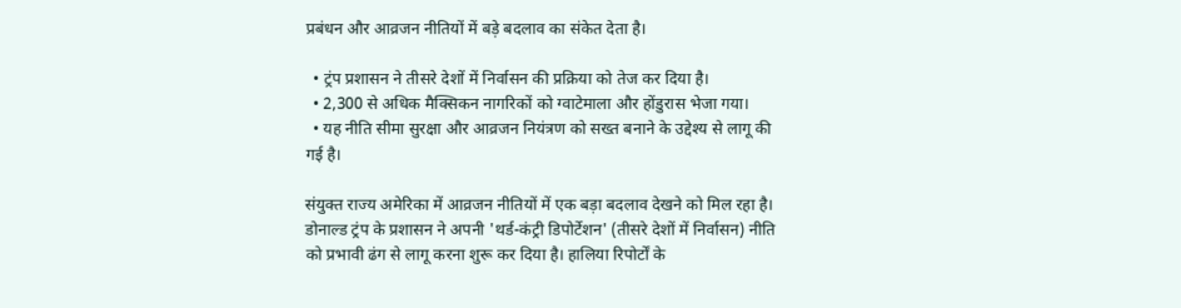प्रबंधन और आव्रजन नीतियों में बड़े बदलाव का संकेत देता है।

  • ट्रंप प्रशासन ने तीसरे देशों में निर्वासन की प्रक्रिया को तेज कर दिया है।
  • 2,300 से अधिक मैक्सिकन नागरिकों को ग्वाटेमाला और होंडुरास भेजा गया।
  • यह नीति सीमा सुरक्षा और आव्रजन नियंत्रण को सख्त बनाने के उद्देश्य से लागू की गई है।

संयुक्त राज्य अमेरिका में आव्रजन नीतियों में एक बड़ा बदलाव देखने को मिल रहा है। डोनाल्ड ट्रंप के प्रशासन ने अपनी 'थर्ड-कंट्री डिपोर्टेशन' (तीसरे देशों में निर्वासन) नीति को प्रभावी ढंग से लागू करना शुरू कर दिया है। हालिया रिपोर्टों के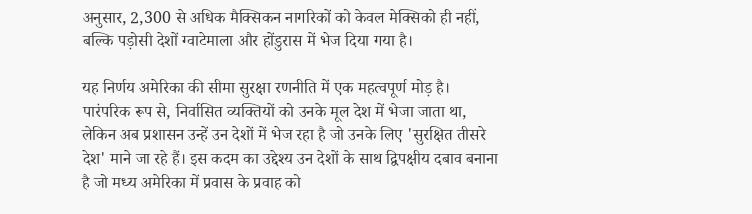अनुसार, 2,300 से अधिक मैक्सिकन नागरिकों को केवल मेक्सिको ही नहीं, बल्कि पड़ोसी देशों ग्वाटेमाला और होंडुरास में भेज दिया गया है।

यह निर्णय अमेरिका की सीमा सुरक्षा रणनीति में एक महत्वपूर्ण मोड़ है। पारंपरिक रूप से, निर्वासित व्यक्तियों को उनके मूल देश में भेजा जाता था, लेकिन अब प्रशासन उन्हें उन देशों में भेज रहा है जो उनके लिए 'सुरक्षित तीसरे देश' माने जा रहे हैं। इस कदम का उद्देश्य उन देशों के साथ द्विपक्षीय दबाव बनाना है जो मध्य अमेरिका में प्रवास के प्रवाह को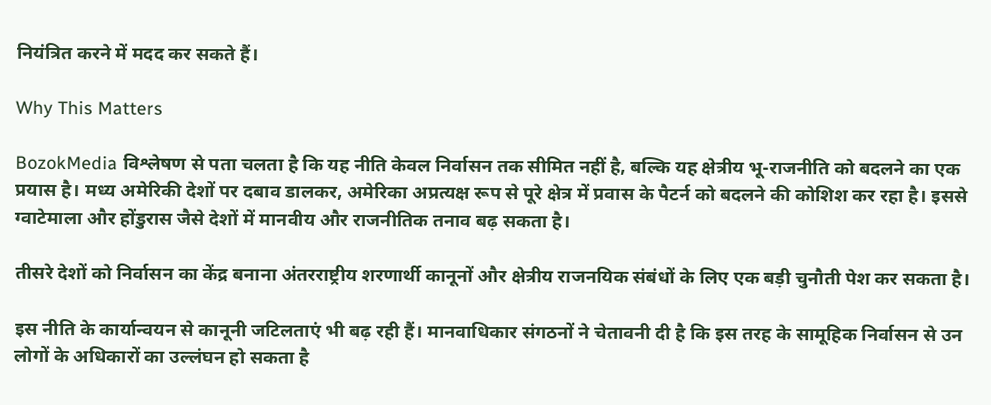नियंत्रित करने में मदद कर सकते हैं।

Why This Matters

BozokMedia विश्लेषण से पता चलता है कि यह नीति केवल निर्वासन तक सीमित नहीं है, बल्कि यह क्षेत्रीय भू-राजनीति को बदलने का एक प्रयास है। मध्य अमेरिकी देशों पर दबाव डालकर, अमेरिका अप्रत्यक्ष रूप से पूरे क्षेत्र में प्रवास के पैटर्न को बदलने की कोशिश कर रहा है। इससे ग्वाटेमाला और होंडुरास जैसे देशों में मानवीय और राजनीतिक तनाव बढ़ सकता है।

तीसरे देशों को निर्वासन का केंद्र बनाना अंतरराष्ट्रीय शरणार्थी कानूनों और क्षेत्रीय राजनयिक संबंधों के लिए एक बड़ी चुनौती पेश कर सकता है।

इस नीति के कार्यान्वयन से कानूनी जटिलताएं भी बढ़ रही हैं। मानवाधिकार संगठनों ने चेतावनी दी है कि इस तरह के सामूहिक निर्वासन से उन लोगों के अधिकारों का उल्लंघन हो सकता है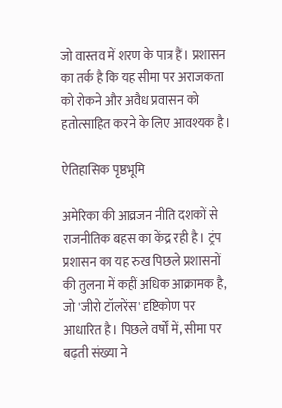जो वास्तव में शरण के पात्र हैं। प्रशासन का तर्क है कि यह सीमा पर अराजकता को रोकने और अवैध प्रवासन को हतोत्साहित करने के लिए आवश्यक है।

ऐतिहासिक पृष्ठभूमि

अमेरिका की आव्रजन नीति दशकों से राजनीतिक बहस का केंद्र रही है। ट्रंप प्रशासन का यह रुख पिछले प्रशासनों की तुलना में कहीं अधिक आक्रामक है, जो 'जीरो टॉलरेंस' दृष्टिकोण पर आधारित है। पिछले वर्षों में, सीमा पर बढ़ती संख्या ने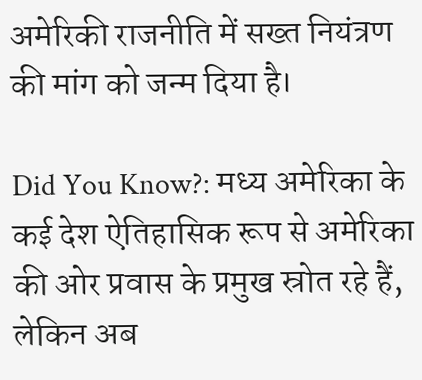अमेरिकी राजनीति में सख्त नियंत्रण की मांग को जन्म दिया है।

Did You Know?: मध्य अमेरिका के कई देश ऐतिहासिक रूप से अमेरिका की ओर प्रवास के प्रमुख स्रोत रहे हैं, लेकिन अब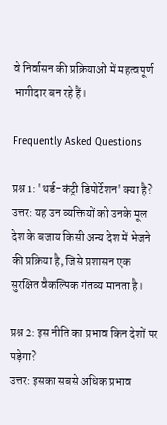वे निर्वासन की प्रक्रियाओं में महत्वपूर्ण भागीदार बन रहे हैं।

Frequently Asked Questions

प्रश्न 1: 'थर्ड-कंट्री डिपोर्टेशन' क्या है?
उत्तर: यह उन व्यक्तियों को उनके मूल देश के बजाय किसी अन्य देश में भेजने की प्रक्रिया है, जिसे प्रशासन एक सुरक्षित वैकल्पिक गंतव्य मानता है।

प्रश्न 2: इस नीति का प्रभाव किन देशों पर पड़ेगा?
उत्तर: इसका सबसे अधिक प्रभाव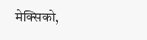मेक्सिको,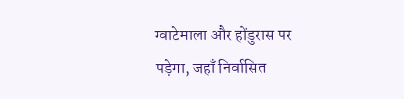ग्वाटेमाला और होंडुरास पर पड़ेगा, जहाँ निर्वासित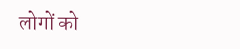लोगों को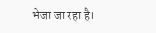भेजा जा रहा है।